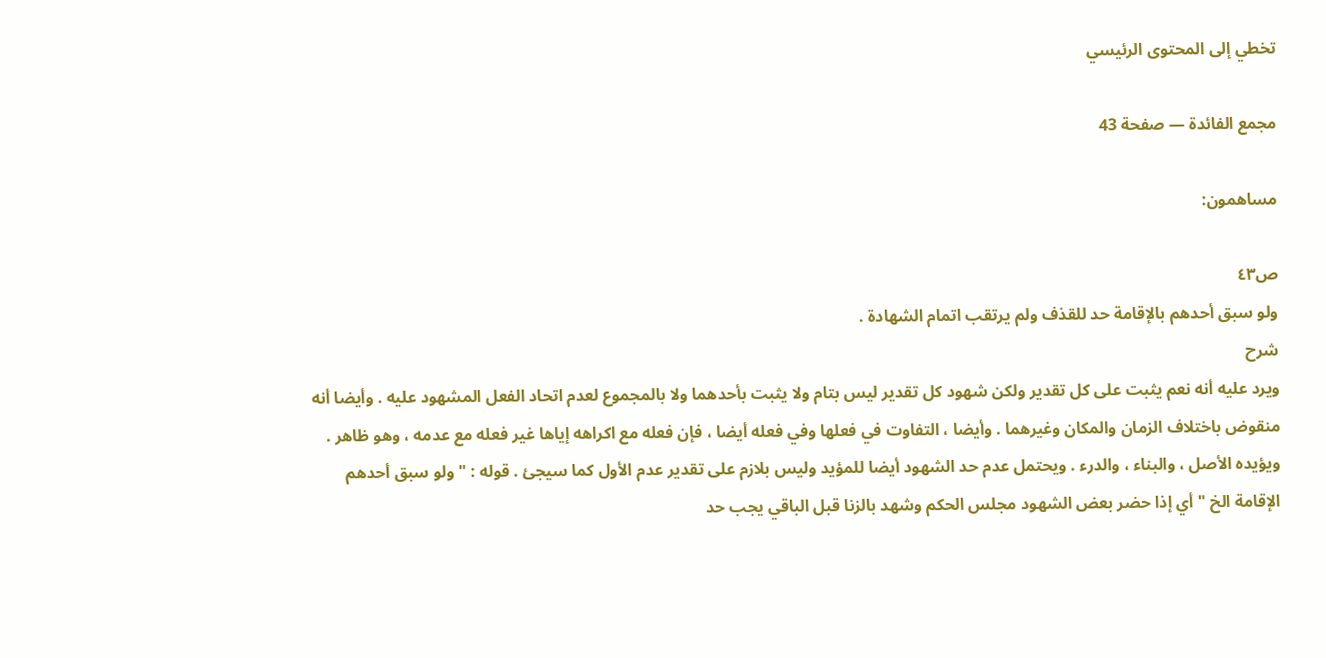تخطي إلى المحتوى الرئيسي

مجمع الفائدة — صفحة 43

مساهمون:

ص٤٣
ولو سبق أحدهم بالإقامة حد للقذف ولم يرتقب اتمام الشهادة .
شرح
ويرد عليه أنه نعم يثبت على كل تقدير ولكن شهود كل تقدير ليس بتام ولا يثبت بأحدهما ولا بالمجموع لعدم اتحاد الفعل المشهود عليه . وأيضا أنه منقوض باختلاف الزمان والمكان وغيرهما . وأيضا ، التفاوت في فعلها وفي فعله أيضا ، فإن فعله مع اكراهه إياها غير فعله مع عدمه ، وهو ظاهر . ويؤيده الأصل ، والبناء ، والدرء . ويحتمل عدم حد الشهود أيضا للمؤيد وليس بلازم على تقدير عدم الأول كما سيجئ . قوله : " ولو سبق أحدهم الإقامة الخ " أي إذا حضر بعض الشهود مجلس الحكم وشهد بالزنا قبل الباقي يجب حد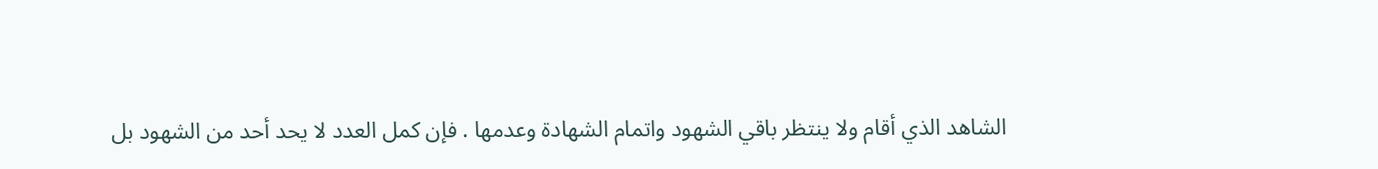الشاهد الذي أقام ولا ينتظر باقي الشهود واتمام الشهادة وعدمها . فإن كمل العدد لا يحد أحد من الشهود بل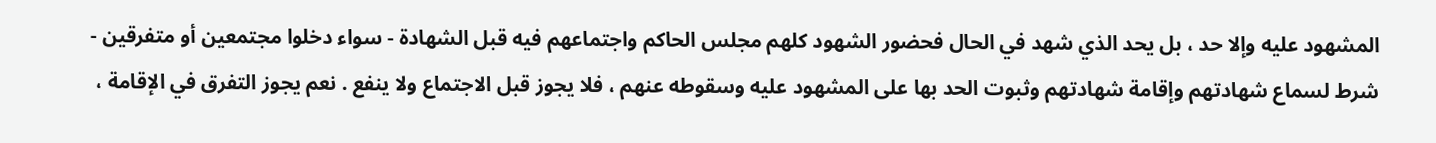المشهود عليه وإلا حد ، بل يحد الذي شهد في الحال فحضور الشهود كلهم مجلس الحاكم واجتماعهم فيه قبل الشهادة - سواء دخلوا مجتمعين أو متفرقين - شرط لسماع شهادتهم وإقامة شهادتهم وثبوت الحد بها على المشهود عليه وسقوطه عنهم ، فلا يجوز قبل الاجتماع ولا ينفع . نعم يجوز التفرق في الإقامة ،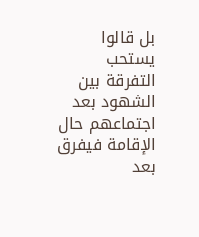بل قالوا يستحب التفرقة بين الشهود بعد اجتماعهم حال الإقامة فيفرق بعد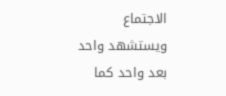الاجتماع ويستشهد واحد بعد واحد كما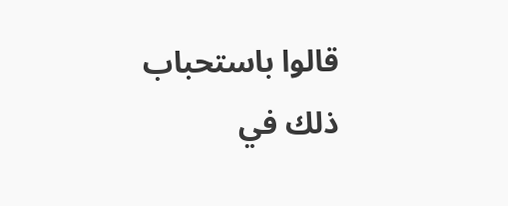قالوا باستحباب ذلك في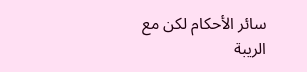سائر الأحكام لكن مع الريبة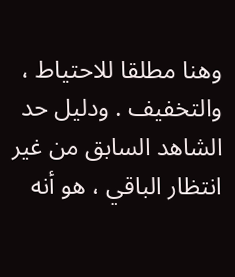وهنا مطلقا للاحتياط ، والتخفيف . ودليل حد الشاهد السابق من غير انتظار الباقي ، هو أنه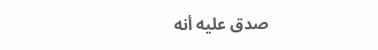صدق عليه أنه